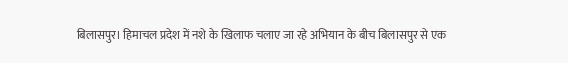बिलासपुर। हिमाचल प्रदेश में नशे के खिलाफ चलाए जा रहे अभियान के बीच बिलासपुर से एक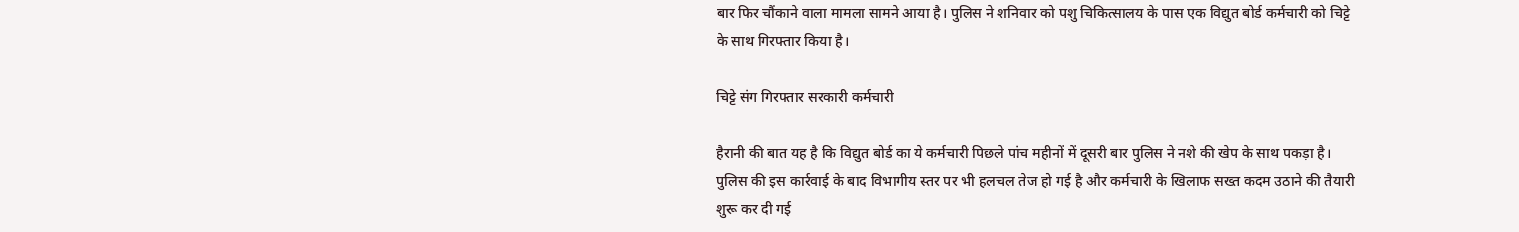बार फिर चौंकाने वाला मामला सामने आया है। पुलिस ने शनिवार को पशु चिकित्सालय के पास एक विद्युत बोर्ड कर्मचारी को चिट्टे के साथ गिरफ्तार किया है।

चिट्टे संग गिरफ्तार सरकारी कर्मचारी

हैरानी की बात यह है कि विद्युत बोर्ड का ये कर्मचारी पिछले पांच महीनों में दूसरी बार पुलिस ने नशे की खेप के साथ पकड़ा है। पुलिस की इस कार्रवाई के बाद विभागीय स्तर पर भी हलचल तेज हो गई है और कर्मचारी के खिलाफ सख्त कदम उठाने की तैयारी शुरू कर दी गई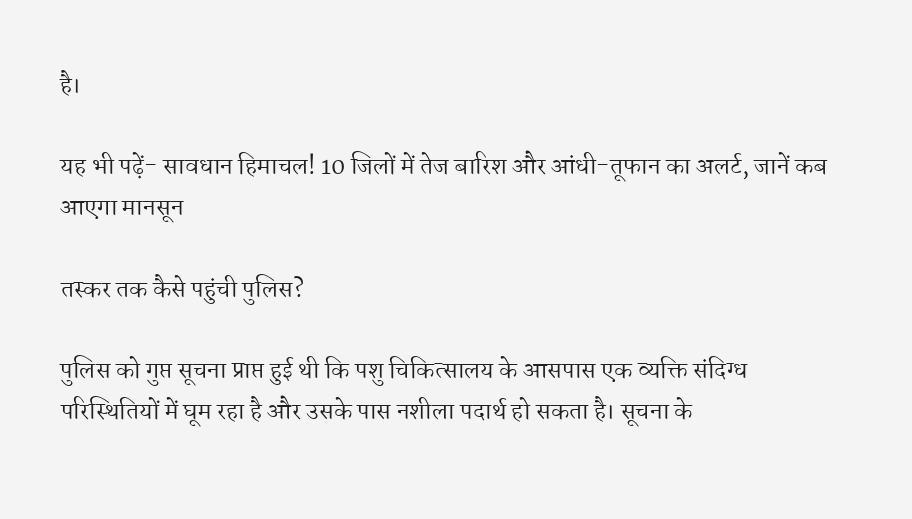है।

यह भी पढ़ें- सावधान हिमाचल! 10 जिलों में तेज बारिश और आंधी-तूफान का अलर्ट, जानें कब आएगा मानसून

तस्कर तक कैसे पहुंची पुलिस?

पुलिस को गुप्त सूचना प्राप्त हुई थी कि पशु चिकित्सालय के आसपास एक व्यक्ति संदिग्ध परिस्थितियों में घूम रहा है और उसके पास नशीला पदार्थ हो सकता है। सूचना के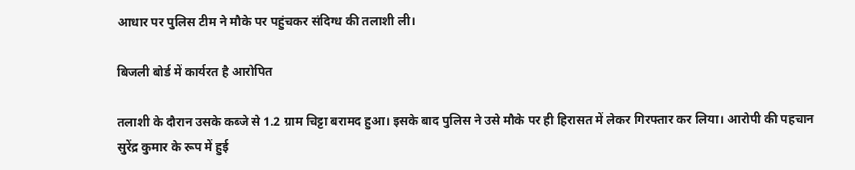आधार पर पुलिस टीम ने मौके पर पहुंचकर संदिग्ध की तलाशी ली।

बिजली बोर्ड में कार्यरत है आरोपित

तलाशी के दौरान उसके कब्जे से 1.2 ग्राम चिट्टा बरामद हुआ। इसके बाद पुलिस ने उसे मौके पर ही हिरासत में लेकर गिरफ्तार कर लिया। आरोपी की पहचान सुरेंद्र कुमार के रूप में हुई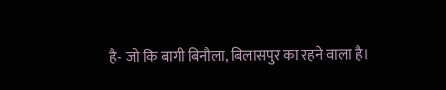है- जो कि बागी बिनौला, बिलासपुर का रहने वाला है।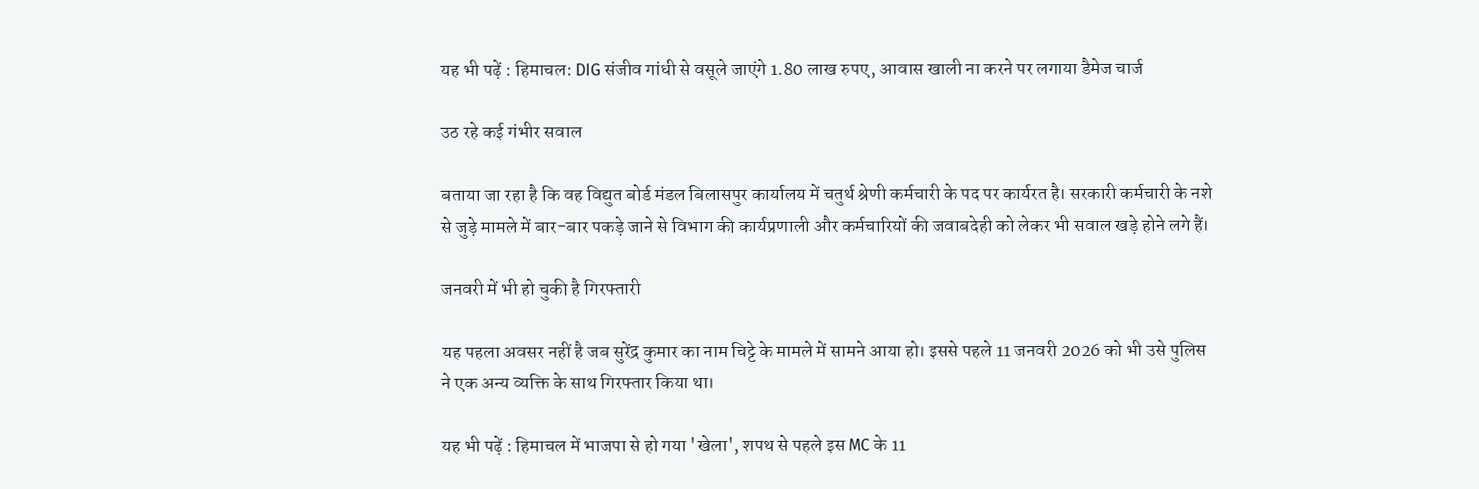यह भी पढ़ें : हिमाचल: DIG संजीव गांधी से वसूले जाएंगे 1.80 लाख रुपए, आवास खाली ना करने पर लगाया डैमेज चार्ज

उठ रहे कई गंभीर सवाल

बताया जा रहा है कि वह विद्युत बोर्ड मंडल बिलासपुर कार्यालय में चतुर्थ श्रेणी कर्मचारी के पद पर कार्यरत है। सरकारी कर्मचारी के नशे से जुड़े मामले में बार-बार पकड़े जाने से विभाग की कार्यप्रणाली और कर्मचारियों की जवाबदेही को लेकर भी सवाल खड़े होने लगे हैं।

जनवरी में भी हो चुकी है गिरफ्तारी

यह पहला अवसर नहीं है जब सुरेंद्र कुमार का नाम चिट्टे के मामले में सामने आया हो। इससे पहले 11 जनवरी 2026 को भी उसे पुलिस ने एक अन्य व्यक्ति के साथ गिरफ्तार किया था।

यह भी पढ़ें : हिमाचल में भाजपा से हो गया 'खेला', शपथ से पहले इस MC के 11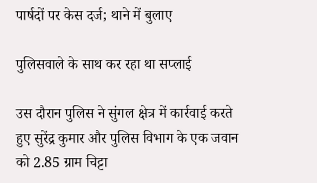पार्षदों पर केस दर्ज; थाने में बुलाए

पुलिसवाले के साथ कर रहा था सप्लाई

उस दौरान पुलिस ने सुंगल क्षेत्र में कार्रवाई करते हुए सुरेंद्र कुमार और पुलिस विभाग के एक जवान को 2.85 ग्राम चिट्टा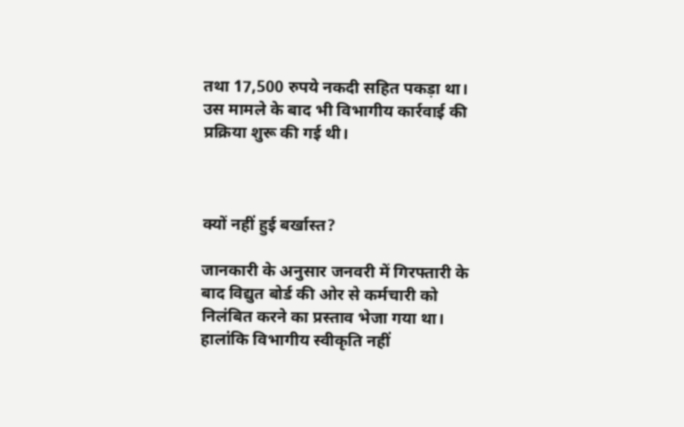तथा 17,500 रुपये नकदी सहित पकड़ा था। उस मामले के बाद भी विभागीय कार्रवाई की प्रक्रिया शुरू की गई थी।



क्यों नहीं हुई बर्खास्त?

जानकारी के अनुसार जनवरी में गिरफ्तारी के बाद विद्युत बोर्ड की ओर से कर्मचारी को निलंबित करने का प्रस्ताव भेजा गया था। हालांकि विभागीय स्वीकृति नहीं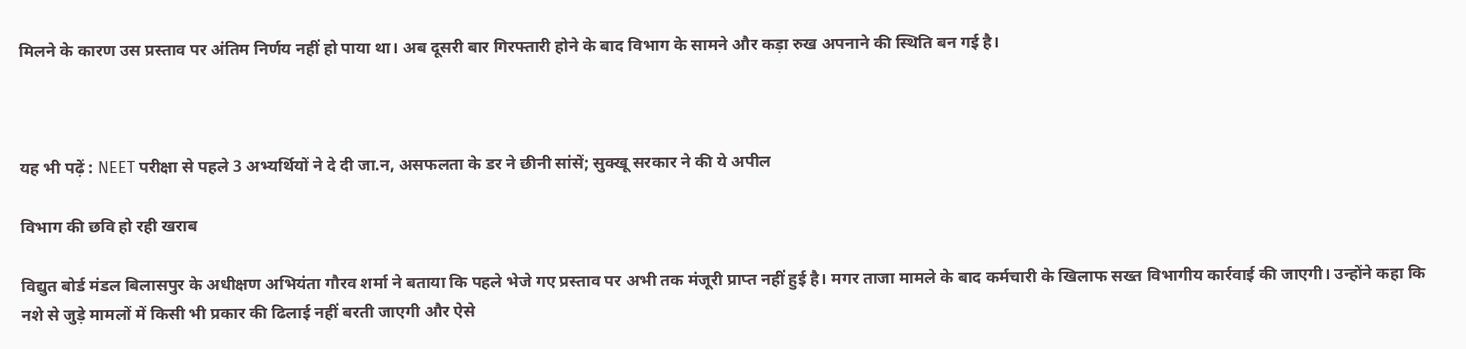मिलने के कारण उस प्रस्ताव पर अंतिम निर्णय नहीं हो पाया था। अब दूसरी बार गिरफ्तारी होने के बाद विभाग के सामने और कड़ा रुख अपनाने की स्थिति बन गई है।



यह भी पढ़ें : NEET परीक्षा से पहले 3 अभ्यर्थियों ने दे दी जा.न, असफलता के डर ने छीनी सांसें; सुक्खू सरकार ने की ये अपील

विभाग की छवि हो रही खराब

विद्युत बोर्ड मंडल बिलासपुर के अधीक्षण अभियंता गौरव शर्मा ने बताया कि पहले भेजे गए प्रस्ताव पर अभी तक मंजूरी प्राप्त नहीं हुई है। मगर ताजा मामले के बाद कर्मचारी के खिलाफ सख्त विभागीय कार्रवाई की जाएगी। उन्होंने कहा कि नशे से जुड़े मामलों में किसी भी प्रकार की ढिलाई नहीं बरती जाएगी और ऐसे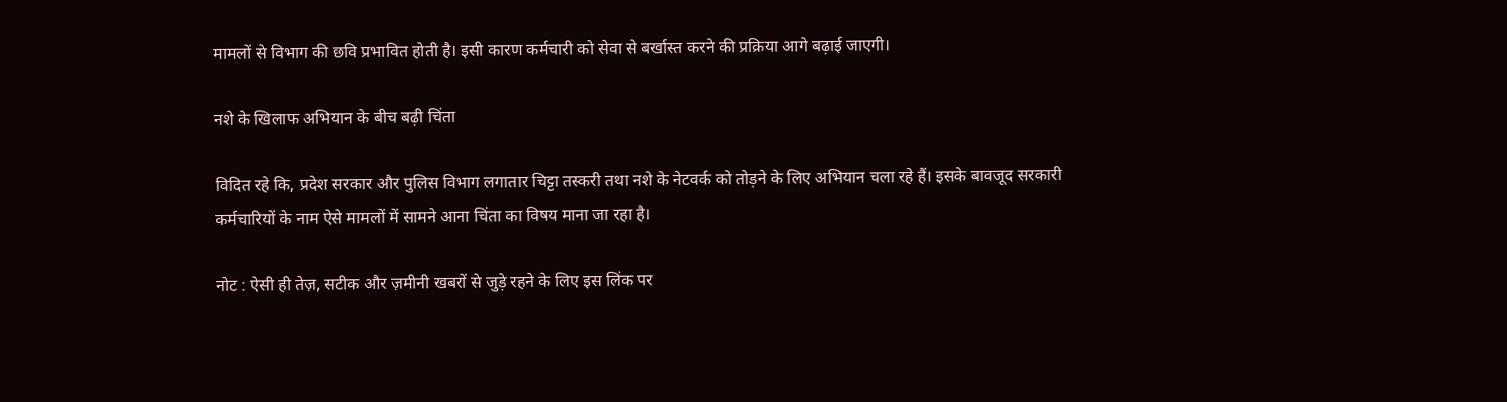मामलों से विभाग की छवि प्रभावित होती है। इसी कारण कर्मचारी को सेवा से बर्खास्त करने की प्रक्रिया आगे बढ़ाई जाएगी।

नशे के खिलाफ अभियान के बीच बढ़ी चिंता

विदित रहे कि, प्रदेश सरकार और पुलिस विभाग लगातार चिट्टा तस्करी तथा नशे के नेटवर्क को तोड़ने के लिए अभियान चला रहे हैं। इसके बावजूद सरकारी कर्मचारियों के नाम ऐसे मामलों में सामने आना चिंता का विषय माना जा रहा है।

नोट : ऐसी ही तेज़, सटीक और ज़मीनी खबरों से जुड़े रहने के लिए इस लिंक पर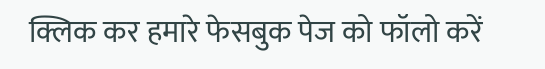क्लिक कर हमारे फेसबुक पेज को फॉलो करें